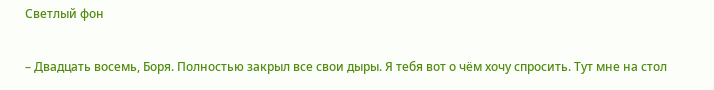Светлый фон

– Двадцать восемь, Боря. Полностью закрыл все свои дыры. Я тебя вот о чём хочу спросить. Тут мне на стол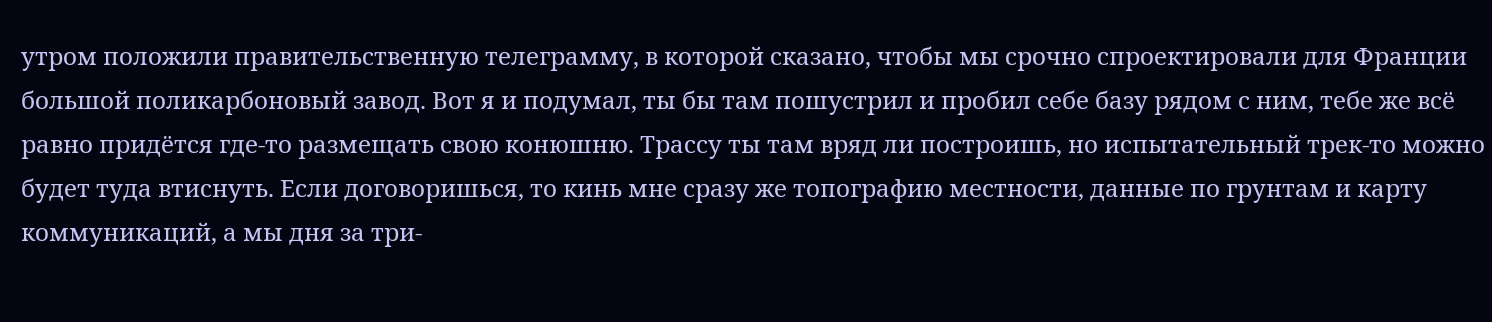утром положили правительственную телеграмму, в которой сказано, чтобы мы срочно спроектировали для Франции большой поликарбоновый завод. Вот я и подумал, ты бы там пошустрил и пробил себе базу рядом с ним, тебе же всё равно придётся где-то размещать свою конюшню. Трассу ты там вряд ли построишь, но испытательный трек-то можно будет туда втиснуть. Если договоришься, то кинь мне сразу же топографию местности, данные по грунтам и карту коммуникаций, а мы дня за три-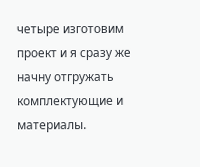четыре изготовим проект и я сразу же начну отгружать комплектующие и материалы.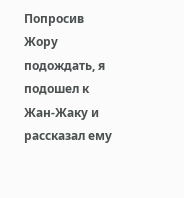Попросив Жору подождать, я подошел к Жан-Жаку и рассказал ему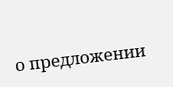о предложении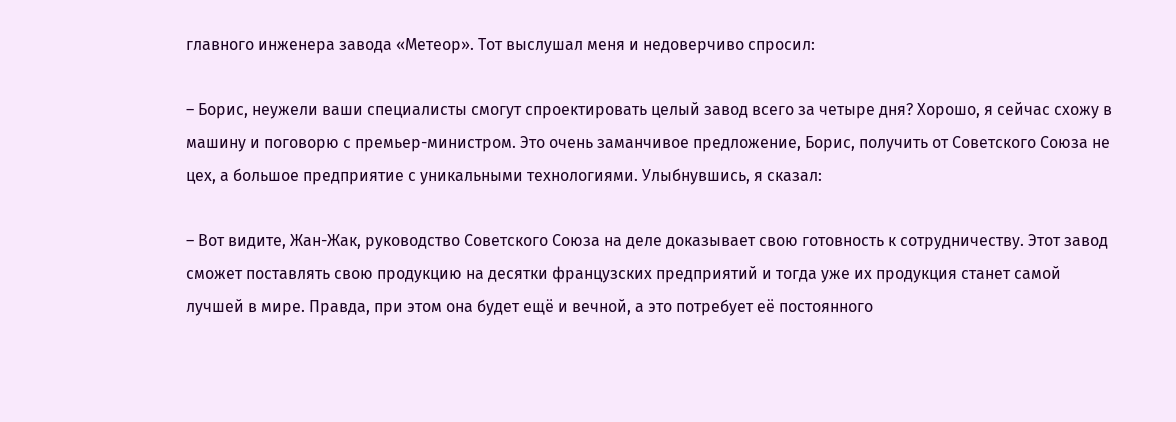главного инженера завода «Метеор». Тот выслушал меня и недоверчиво спросил:

– Борис, неужели ваши специалисты смогут спроектировать целый завод всего за четыре дня? Хорошо, я сейчас схожу в машину и поговорю с премьер-министром. Это очень заманчивое предложение, Борис, получить от Советского Союза не цех, а большое предприятие с уникальными технологиями. Улыбнувшись, я сказал:

– Вот видите, Жан-Жак, руководство Советского Союза на деле доказывает свою готовность к сотрудничеству. Этот завод сможет поставлять свою продукцию на десятки французских предприятий и тогда уже их продукция станет самой лучшей в мире. Правда, при этом она будет ещё и вечной, а это потребует её постоянного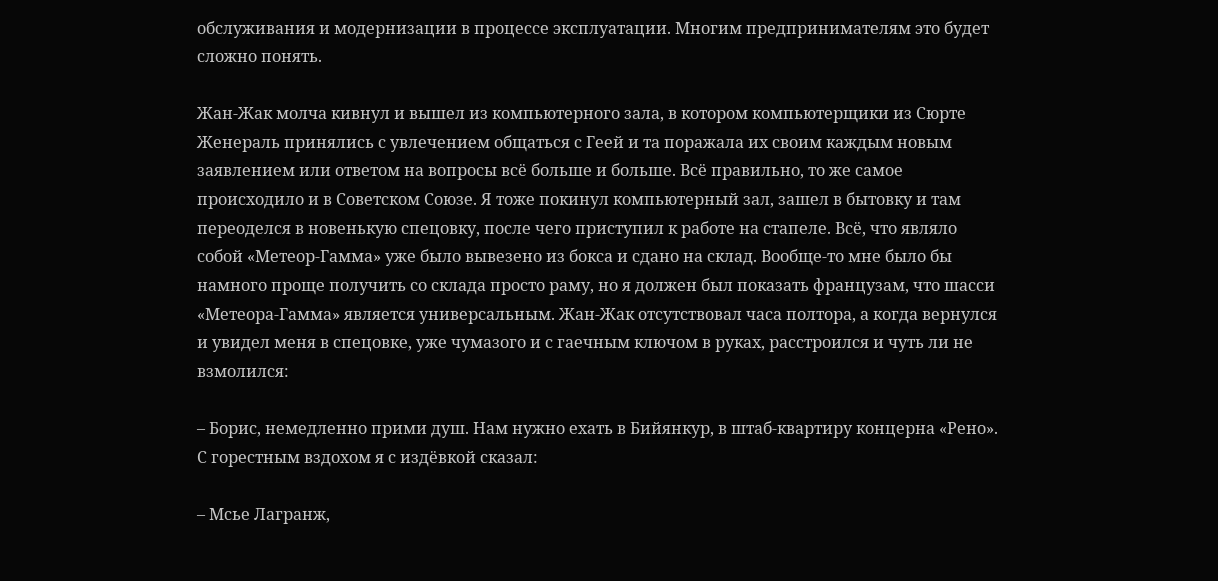обслуживания и модернизации в процессе эксплуатации. Многим предпринимателям это будет сложно понять.

Жан-Жак молча кивнул и вышел из компьютерного зала, в котором компьютерщики из Сюрте Женераль принялись с увлечением общаться с Геей и та поражала их своим каждым новым заявлением или ответом на вопросы всё больше и больше. Всё правильно, то же самое происходило и в Советском Союзе. Я тоже покинул компьютерный зал, зашел в бытовку и там переоделся в новенькую спецовку, после чего приступил к работе на стапеле. Всё, что являло собой «Метеор-Гамма» уже было вывезено из бокса и сдано на склад. Вообще-то мне было бы намного проще получить со склада просто раму, но я должен был показать французам, что шасси «Метеора-Гамма» является универсальным. Жан-Жак отсутствовал часа полтора, а когда вернулся и увидел меня в спецовке, уже чумазого и с гаечным ключом в руках, расстроился и чуть ли не взмолился:

– Борис, немедленно прими душ. Нам нужно ехать в Бийянкур, в штаб-квартиру концерна «Рено». С горестным вздохом я с издёвкой сказал:

– Мсье Лагранж,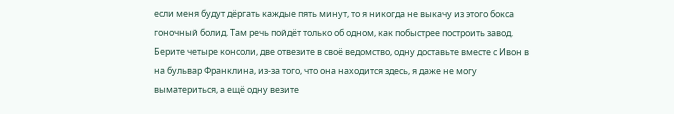если меня будут дёргать каждые пять минут, то я никогда не выкачу из этого бокса гоночный болид. Там речь пойдёт только об одном, как побыстрее построить завод. Берите четыре консоли, две отвезите в своё ведомство, одну доставьте вместе с Ивон в на бульвар Франклина, из-за того, что она находится здесь, я даже не могу выматериться, а ещё одну везите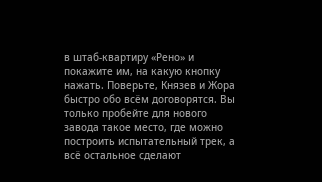в штаб-квартиру «Рено» и покажите им, на какую кнопку нажать. Поверьте, Князев и Жора быстро обо всём договорятся. Вы только пробейте для нового завода такое место, где можно построить испытательный трек, а всё остальное сделают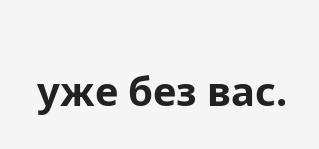уже без вас.